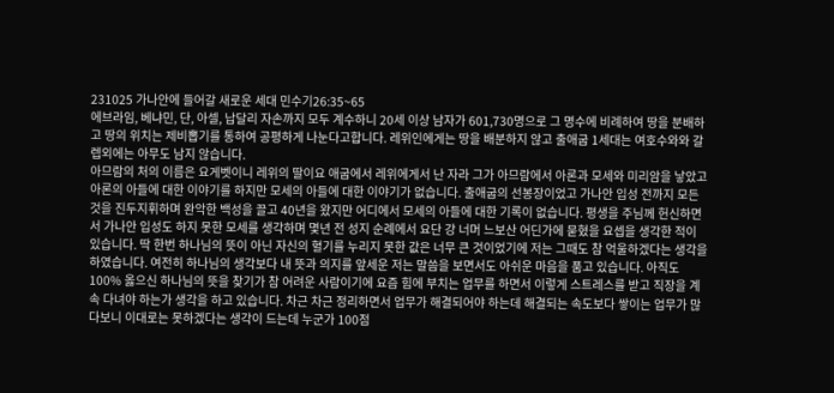231025 가나안에 들어갈 새로운 세대 민수기26:35~65
에브라임, 베냐민, 단, 아셀, 납달리 자손까지 모두 계수하니 20세 이상 남자가 601,730명으로 그 명수에 비례하여 땅을 분배하고 땅의 위치는 제비뽑기를 통하여 공평하게 나눈다고합니다. 레위인에게는 땅을 배분하지 않고 출애굽 1세대는 여호수와와 갈렙외에는 아무도 남지 않습니다.
아므람의 처의 이름은 요게벳이니 레위의 딸이요 애굽에서 레위에게서 난 자라 그가 아므람에서 아론과 모세와 미리암을 낳았고 아론의 아들에 대한 이야기를 하지만 모세의 아들에 대한 이야기가 없습니다. 출애굽의 선봉장이었고 가나안 입성 전까지 모든 것을 진두지휘하며 완악한 백성을 끌고 40년을 왔지만 어디에서 모세의 아들에 대한 기록이 없습니다. 평생을 주님께 헌신하면서 가나안 입성도 하지 못한 모세를 생각하며 몇년 전 성지 순례에서 요단 강 너머 느보산 어딘가에 묻혔을 요셉을 생각한 적이 있습니다. 딱 한번 하나님의 뜻이 아닌 자신의 혈기를 누리지 못한 값은 너무 큰 것이었기에 저는 그때도 참 억울하겠다는 생각을 하였습니다. 여전히 하나님의 생각보다 내 뜻과 의지를 앞세운 저는 말씀을 보면서도 아쉬운 마음을 품고 있습니다. 아직도 100% 옳으신 하나님의 뜻을 찾기가 참 어려운 사람이기에 요즘 힘에 부치는 업무를 하면서 이렇게 스트레스를 받고 직장을 계속 다녀야 하는가 생각을 하고 있습니다. 차근 차근 정리하면서 업무가 해결되어야 하는데 해결되는 속도보다 쌓이는 업무가 많다보니 이대로는 못하겠다는 생각이 드는데 누군가 100점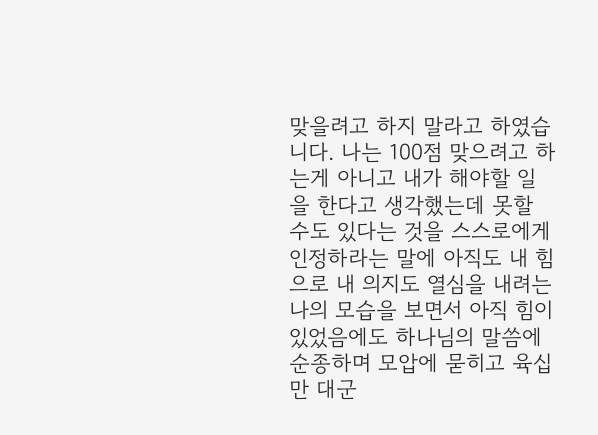맞을려고 하지 말라고 하였습니다. 나는 100점 맞으려고 하는게 아니고 내가 해야할 일을 한다고 생각했는데 못할 수도 있다는 것을 스스로에게 인정하라는 말에 아직도 내 힘으로 내 의지도 열심을 내려는 나의 모습을 보면서 아직 힘이 있었음에도 하나님의 말씀에 순종하며 모압에 묻히고 육십만 대군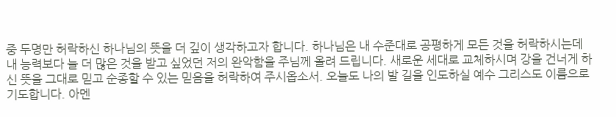중 두명만 허락하신 하나님의 뜻을 더 깊이 생각하고자 합니다. 하나님은 내 수준대로 공평하게 모든 것을 허락하시는데 내 능력보다 늘 더 많은 것을 받고 싶었던 저의 완악함을 주님께 올려 드립니다. 새로운 세대로 교체하시며 강을 건너게 하신 뜻을 그대로 믿고 순종할 수 있는 믿음을 허락하여 주시옵소서. 오늘도 나의 발 길을 인도하실 예수 그리스도 이름으로 기도합니다. 아멘